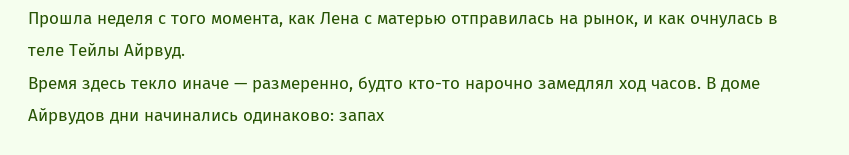Прошла неделя с того момента, как Лена с матерью отправилась на рынок, и как очнулась в теле Тейлы Айрвуд.
Время здесь текло иначе — размеренно, будто кто-то нарочно замедлял ход часов. В доме Айрвудов дни начинались одинаково: запах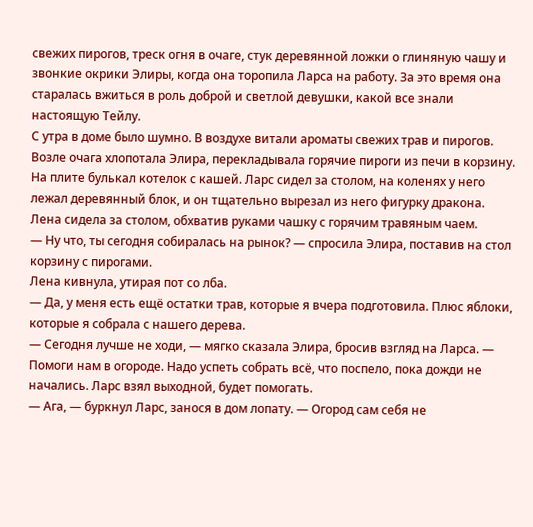свежих пирогов, треск огня в очаге, стук деревянной ложки о глиняную чашу и звонкие окрики Элиры, когда она торопила Ларса на работу. За это время она старалась вжиться в роль доброй и светлой девушки, какой все знали настоящую Тейлу.
С утра в доме было шумно. В воздухе витали ароматы свежих трав и пирогов. Возле очага хлопотала Элира, перекладывала горячие пироги из печи в корзину. На плите булькал котелок с кашей. Ларс сидел за столом, на коленях у него лежал деревянный блок, и он тщательно вырезал из него фигурку дракона. Лена сидела за столом, обхватив руками чашку с горячим травяным чаем.
— Ну что, ты сегодня собиралась на рынок? — спросила Элира, поставив на стол корзину с пирогами.
Лена кивнула, утирая пот со лба.
— Да, у меня есть ещё остатки трав, которые я вчера подготовила. Плюс яблоки, которые я собрала с нашего дерева.
— Сегодня лучше не ходи, — мягко сказала Элира, бросив взгляд на Ларса. — Помоги нам в огороде. Надо успеть собрать всё, что поспело, пока дожди не начались. Ларс взял выходной, будет помогать.
— Ага, — буркнул Ларс, занося в дом лопату. — Огород сам себя не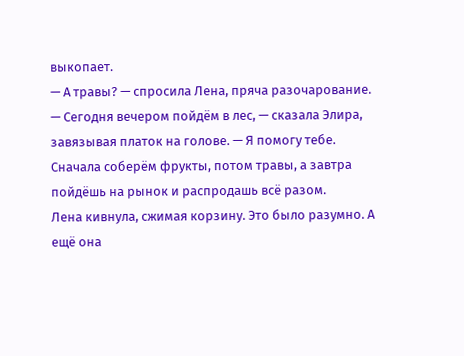выкопает.
— А травы? — спросила Лена, пряча разочарование.
— Сегодня вечером пойдём в лес, — сказала Элира, завязывая платок на голове. — Я помогу тебе. Сначала соберём фрукты, потом травы, а завтра пойдёшь на рынок и распродашь всё разом.
Лена кивнула, сжимая корзину. Это было разумно. А ещё она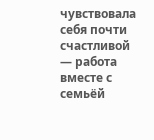чувствовала себя почти счастливой — работа вместе с семьёй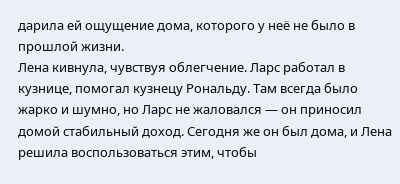дарила ей ощущение дома, которого у неё не было в прошлой жизни.
Лена кивнула, чувствуя облегчение. Ларс работал в кузнице, помогал кузнецу Рональду. Там всегда было жарко и шумно, но Ларс не жаловался — он приносил домой стабильный доход. Сегодня же он был дома, и Лена решила воспользоваться этим, чтобы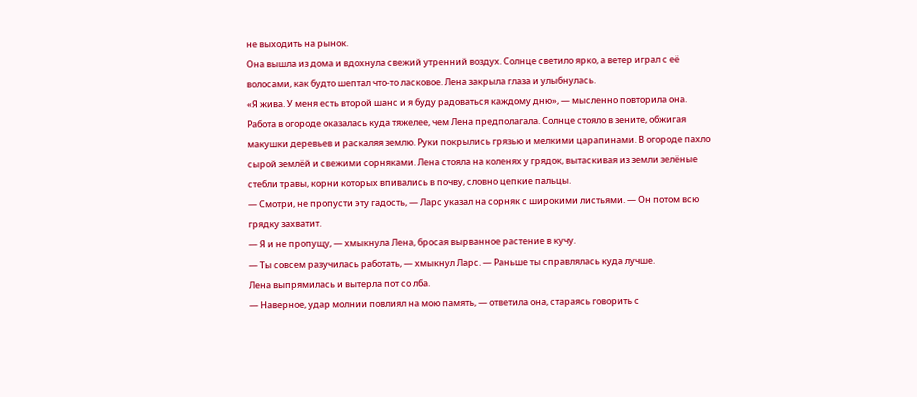не выходить на рынок.
Она вышла из дома и вдохнула свежий утренний воздух. Солнце светило ярко, а ветер играл с её волосами, как будто шептал что-то ласковое. Лена закрыла глаза и улыбнулась.
«Я жива. У меня есть второй шанс и я буду радоваться каждому дню», — мысленно повторила она.
Работа в огороде оказалась куда тяжелее, чем Лена предполагала. Солнце стояло в зените, обжигая макушки деревьев и раскаляя землю. Руки покрылись грязью и мелкими царапинами. В огороде пахло сырой землёй и свежими сорняками. Лена стояла на коленях у грядок, вытаскивая из земли зелёные стебли травы, корни которых впивались в почву, словно цепкие пальцы.
— Смотри, не пропусти эту гадость, — Ларс указал на сорняк с широкими листьями. — Он потом всю грядку захватит.
— Я и не пропущу, — хмыкнула Лена, бросая вырванное растение в кучу.
— Ты совсем разучилась работать, — хмыкнул Ларс. — Раньше ты справлялась куда лучше.
Лена выпрямилась и вытерла пот со лба.
— Наверное, удар молнии повлиял на мою память, — ответила она, стараясь говорить с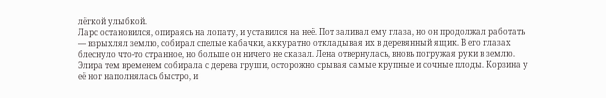лёгкой улыбкой.
Ларс остановился, опираясь на лопату, и уставился на неё. Пот заливал ему глаза, но он продолжал работать — взрыхлял землю, собирал спелые кабачки, аккуратно откладывая их в деревянный ящик. В его глазах блеснуло что-то странное, но больше он ничего не сказал. Лена отвернулась, вновь погружая руки в землю.
Элира тем временем собирала с дерева груши, осторожно срывая самые крупные и сочные плоды. Корзина у её ног наполнялась быстро, и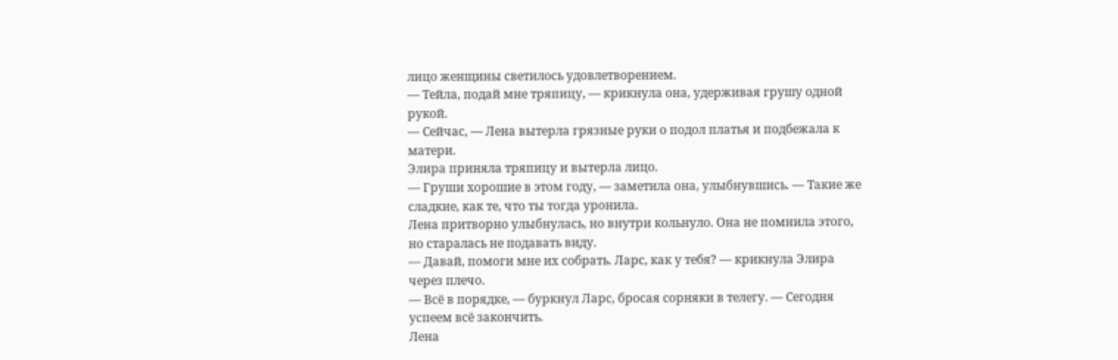лицо женщины светилось удовлетворением.
— Тейла, подай мне тряпицу, — крикнула она, удерживая грушу одной рукой.
— Сейчас, — Лена вытерла грязные руки о подол платья и подбежала к матери.
Элира приняла тряпицу и вытерла лицо.
— Груши хорошие в этом году, — заметила она, улыбнувшись. — Такие же сладкие, как те, что ты тогда уронила.
Лена притворно улыбнулась, но внутри кольнуло. Она не помнила этого, но старалась не подавать виду.
— Давай, помоги мне их собрать. Ларс, как у тебя? — крикнула Элира через плечо.
— Всё в порядке, — буркнул Ларс, бросая сорняки в телегу. — Сегодня успеем всё закончить.
Лена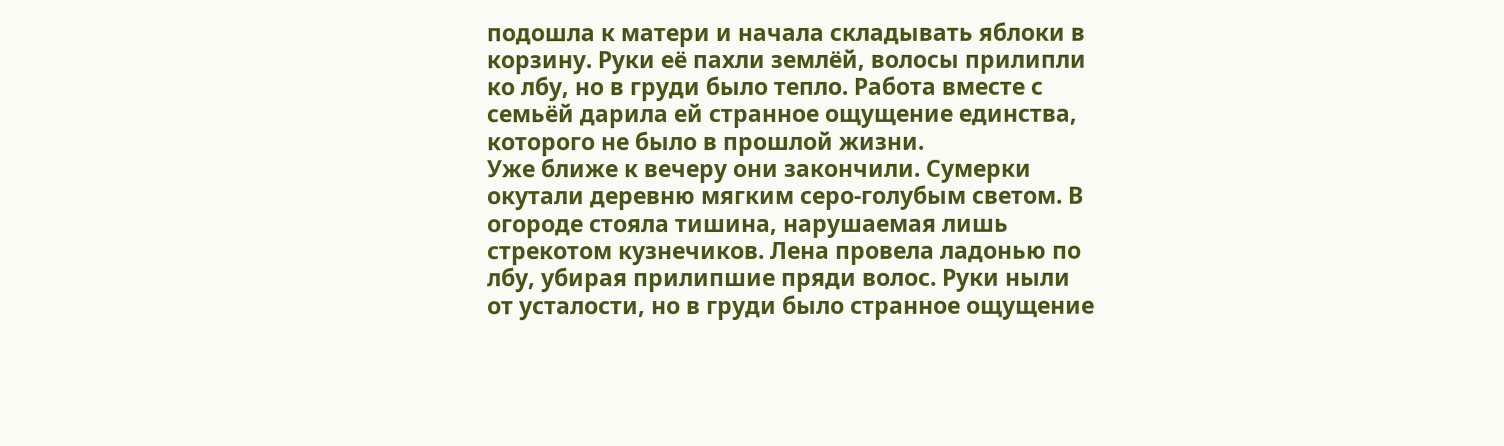подошла к матери и начала складывать яблоки в корзину. Руки её пахли землёй, волосы прилипли ко лбу, но в груди было тепло. Работа вместе с семьёй дарила ей странное ощущение единства, которого не было в прошлой жизни.
Уже ближе к вечеру они закончили. Сумерки окутали деревню мягким серо-голубым светом. В огороде стояла тишина, нарушаемая лишь стрекотом кузнечиков. Лена провела ладонью по лбу, убирая прилипшие пряди волос. Руки ныли от усталости, но в груди было странное ощущение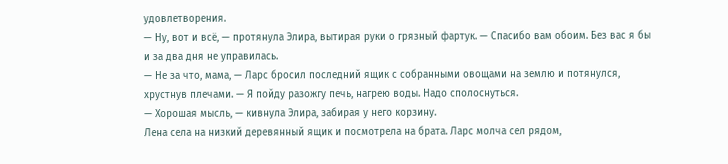удовлетворения.
— Ну, вот и всё, — протянула Элира, вытирая руки о грязный фартук. — Спасибо вам обоим. Без вас я бы и за два дня не управилась.
— Не за что, мама, — Ларс бросил последний ящик с собранными овощами на землю и потянулся, хрустнув плечами. — Я пойду разожгу печь, нагрею воды. Надо сполоснуться.
— Хорошая мысль, — кивнула Элира, забирая у него корзину.
Лена села на низкий деревянный ящик и посмотрела на брата. Ларс молча сел рядом,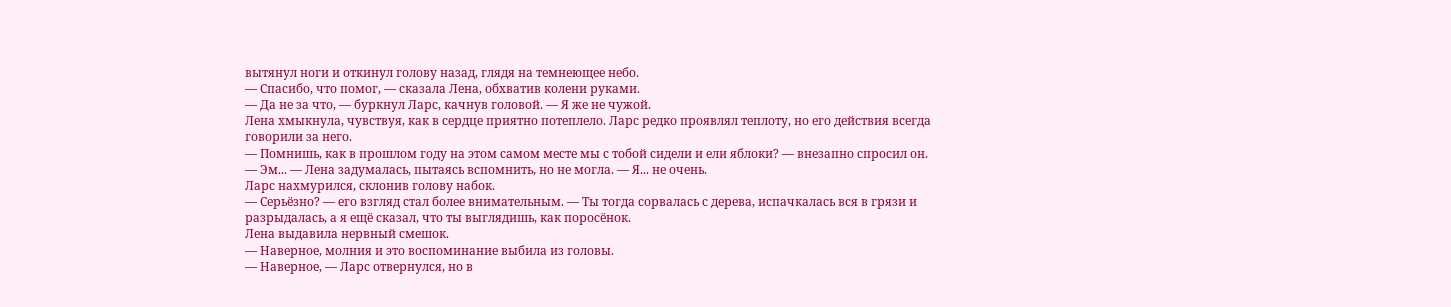вытянул ноги и откинул голову назад, глядя на темнеющее небо.
— Спасибо, что помог, — сказала Лена, обхватив колени руками.
— Да не за что, — буркнул Ларс, качнув головой. — Я же не чужой.
Лена хмыкнула, чувствуя, как в сердце приятно потеплело. Ларс редко проявлял теплоту, но его действия всегда говорили за него.
— Помнишь, как в прошлом году на этом самом месте мы с тобой сидели и ели яблоки? — внезапно спросил он.
— Эм... — Лена задумалась, пытаясь вспомнить, но не могла. — Я... не очень.
Ларс нахмурился, склонив голову набок.
— Серьёзно? — его взгляд стал более внимательным. — Ты тогда сорвалась с дерева, испачкалась вся в грязи и разрыдалась, а я ещё сказал, что ты выглядишь, как поросёнок.
Лена выдавила нервный смешок.
— Наверное, молния и это воспоминание выбила из головы.
— Наверное, — Ларс отвернулся, но в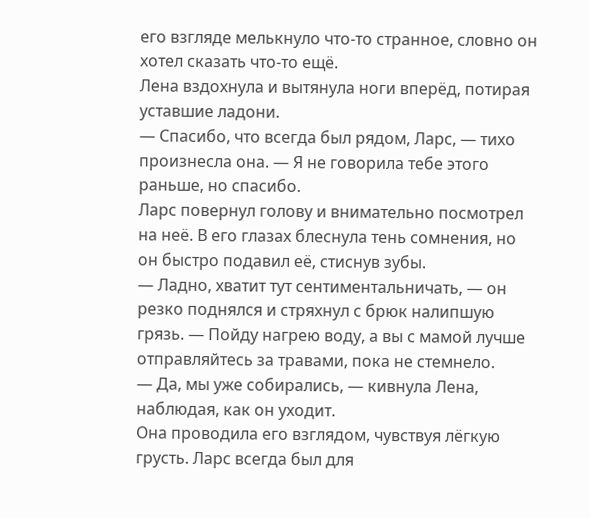его взгляде мелькнуло что-то странное, словно он хотел сказать что-то ещё.
Лена вздохнула и вытянула ноги вперёд, потирая уставшие ладони.
— Спасибо, что всегда был рядом, Ларс, — тихо произнесла она. — Я не говорила тебе этого раньше, но спасибо.
Ларс повернул голову и внимательно посмотрел на неё. В его глазах блеснула тень сомнения, но он быстро подавил её, стиснув зубы.
— Ладно, хватит тут сентиментальничать, — он резко поднялся и стряхнул с брюк налипшую грязь. — Пойду нагрею воду, а вы с мамой лучше отправляйтесь за травами, пока не стемнело.
— Да, мы уже собирались, — кивнула Лена, наблюдая, как он уходит.
Она проводила его взглядом, чувствуя лёгкую грусть. Ларс всегда был для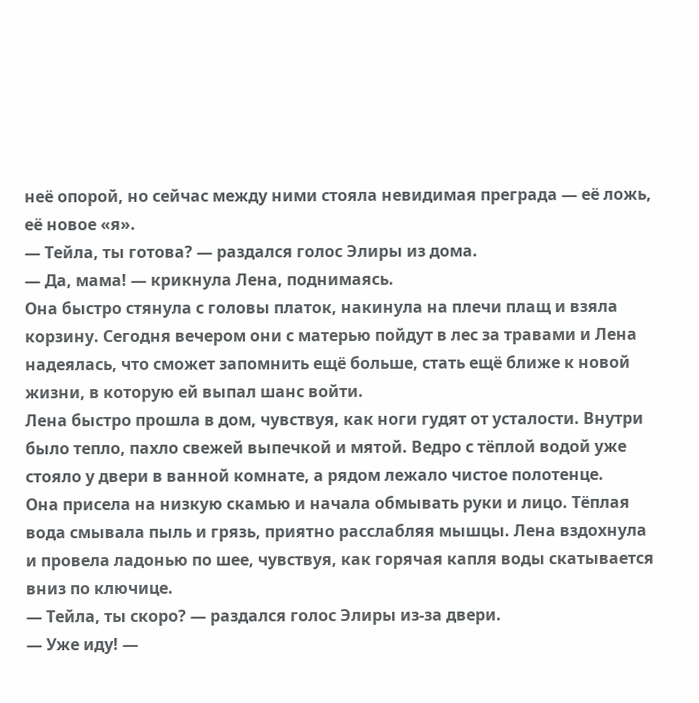неё опорой, но сейчас между ними стояла невидимая преграда — её ложь, её новое «я».
— Тейла, ты готова? — раздался голос Элиры из дома.
— Да, мама! — крикнула Лена, поднимаясь.
Она быстро стянула с головы платок, накинула на плечи плащ и взяла корзину. Сегодня вечером они с матерью пойдут в лес за травами и Лена надеялась, что сможет запомнить ещё больше, стать ещё ближе к новой жизни, в которую ей выпал шанс войти.
Лена быстро прошла в дом, чувствуя, как ноги гудят от усталости. Внутри было тепло, пахло свежей выпечкой и мятой. Ведро с тёплой водой уже стояло у двери в ванной комнате, а рядом лежало чистое полотенце.
Она присела на низкую скамью и начала обмывать руки и лицо. Тёплая вода смывала пыль и грязь, приятно расслабляя мышцы. Лена вздохнула и провела ладонью по шее, чувствуя, как горячая капля воды скатывается вниз по ключице.
— Тейла, ты скоро? — раздался голос Элиры из-за двери.
— Уже иду! —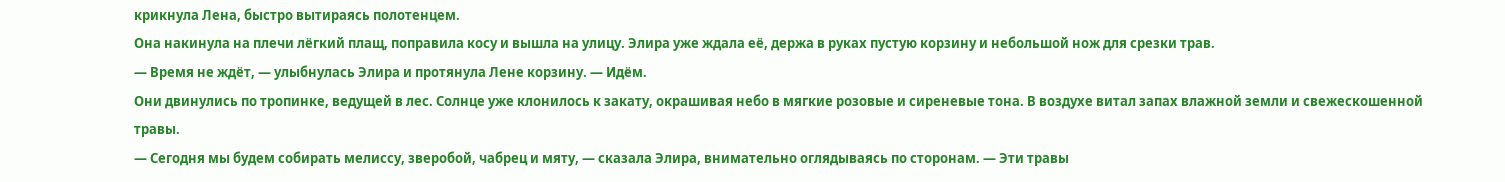крикнула Лена, быстро вытираясь полотенцем.
Она накинула на плечи лёгкий плащ, поправила косу и вышла на улицу. Элира уже ждала её, держа в руках пустую корзину и небольшой нож для срезки трав.
— Время не ждёт, — улыбнулась Элира и протянула Лене корзину. — Идём.
Они двинулись по тропинке, ведущей в лес. Солнце уже клонилось к закату, окрашивая небо в мягкие розовые и сиреневые тона. В воздухе витал запах влажной земли и свежескошенной травы.
— Сегодня мы будем собирать мелиссу, зверобой, чабрец и мяту, — сказала Элира, внимательно оглядываясь по сторонам. — Эти травы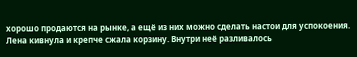хорошо продаются на рынке, а ещё из них можно сделать настои для успокоения.
Лена кивнула и крепче сжала корзину. Внутри неё разливалось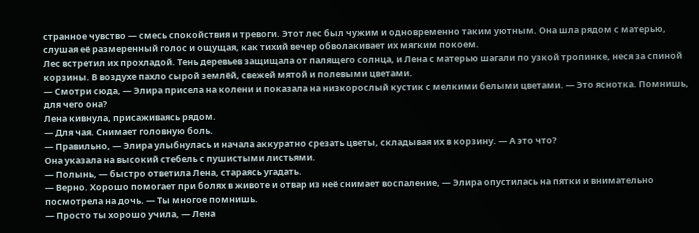странное чувство — смесь спокойствия и тревоги. Этот лес был чужим и одновременно таким уютным. Она шла рядом с матерью, слушая её размеренный голос и ощущая, как тихий вечер обволакивает их мягким покоем.
Лес встретил их прохладой. Тень деревьев защищала от палящего солнца, и Лена с матерью шагали по узкой тропинке, неся за спиной корзины. В воздухе пахло сырой землёй, свежей мятой и полевыми цветами.
— Смотри сюда, — Элира присела на колени и показала на низкорослый кустик с мелкими белыми цветами. — Это яснотка. Помнишь, для чего она?
Лена кивнула, присаживаясь рядом.
— Для чая. Снимает головную боль.
— Правильно, — Элира улыбнулась и начала аккуратно срезать цветы, складывая их в корзину. — А это что?
Она указала на высокий стебель с пушистыми листьями.
— Полынь, — быстро ответила Лена, стараясь угадать.
— Верно. Хорошо помогает при болях в животе и отвар из неё снимает воспаление, — Элира опустилась на пятки и внимательно посмотрела на дочь. — Ты многое помнишь.
— Просто ты хорошо учила, — Лена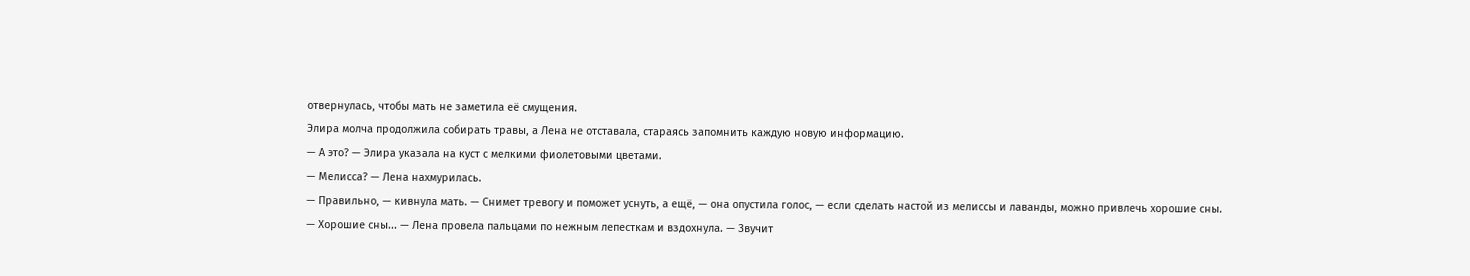отвернулась, чтобы мать не заметила её смущения.
Элира молча продолжила собирать травы, а Лена не отставала, стараясь запомнить каждую новую информацию.
— А это? — Элира указала на куст с мелкими фиолетовыми цветами.
— Мелисса? — Лена нахмурилась.
— Правильно, — кивнула мать. — Снимет тревогу и поможет уснуть, а ещё, — она опустила голос, — если сделать настой из мелиссы и лаванды, можно привлечь хорошие сны.
— Хорошие сны... — Лена провела пальцами по нежным лепесткам и вздохнула. — Звучит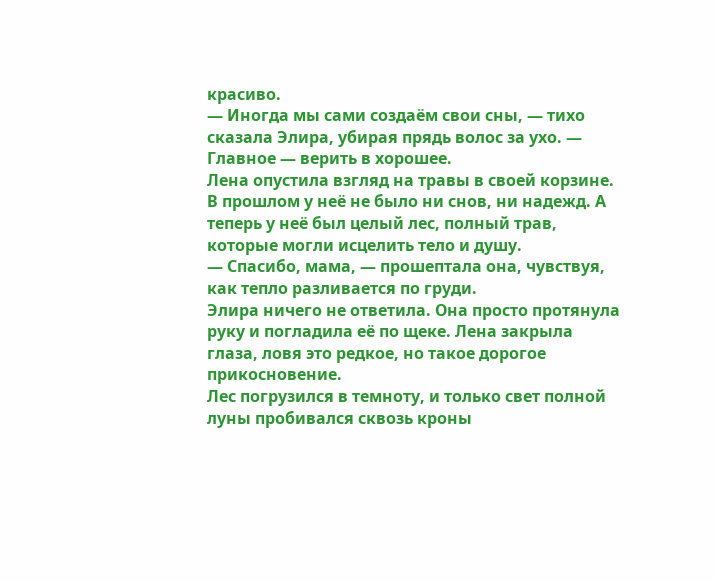красиво.
— Иногда мы сами создаём свои сны, — тихо сказала Элира, убирая прядь волос за ухо. — Главное — верить в хорошее.
Лена опустила взгляд на травы в своей корзине. В прошлом у неё не было ни снов, ни надежд. А теперь у неё был целый лес, полный трав, которые могли исцелить тело и душу.
— Спасибо, мама, — прошептала она, чувствуя, как тепло разливается по груди.
Элира ничего не ответила. Она просто протянула руку и погладила её по щеке. Лена закрыла глаза, ловя это редкое, но такое дорогое прикосновение.
Лес погрузился в темноту, и только свет полной луны пробивался сквозь кроны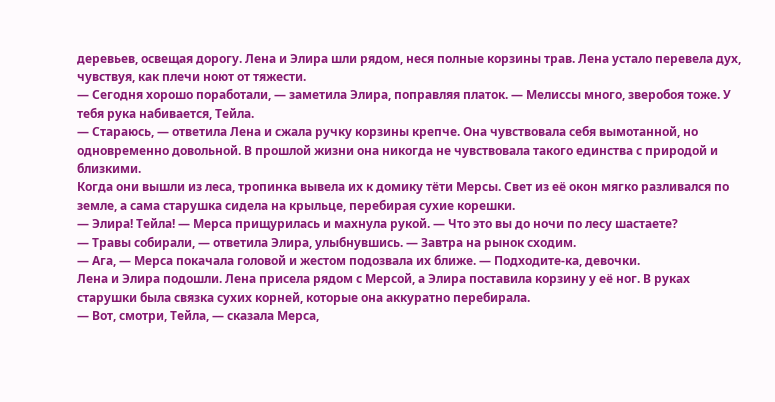деревьев, освещая дорогу. Лена и Элира шли рядом, неся полные корзины трав. Лена устало перевела дух, чувствуя, как плечи ноют от тяжести.
— Сегодня хорошо поработали, — заметила Элира, поправляя платок. — Мелиссы много, зверобоя тоже. У тебя рука набивается, Тейла.
— Стараюсь, — ответила Лена и сжала ручку корзины крепче. Она чувствовала себя вымотанной, но одновременно довольной. В прошлой жизни она никогда не чувствовала такого единства с природой и близкими.
Когда они вышли из леса, тропинка вывела их к домику тёти Мерсы. Свет из её окон мягко разливался по земле, а сама старушка сидела на крыльце, перебирая сухие корешки.
— Элира! Тейла! — Мерса прищурилась и махнула рукой. — Что это вы до ночи по лесу шастаете?
— Травы собирали, — ответила Элира, улыбнувшись. — Завтра на рынок сходим.
— Ага, — Мерса покачала головой и жестом подозвала их ближе. — Подходите-ка, девочки.
Лена и Элира подошли. Лена присела рядом с Мерсой, а Элира поставила корзину у её ног. В руках старушки была связка сухих корней, которые она аккуратно перебирала.
— Вот, смотри, Тейла, — сказала Мерса,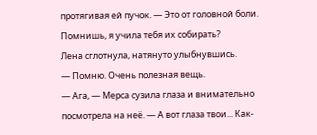протягивая ей пучок. — Это от головной боли. Помнишь, я учила тебя их собирать?
Лена сглотнула, натянуто улыбнувшись.
— Помню. Очень полезная вещь.
— Ага, — Мерса сузила глаза и внимательно посмотрела на неё. — А вот глаза твои... Как-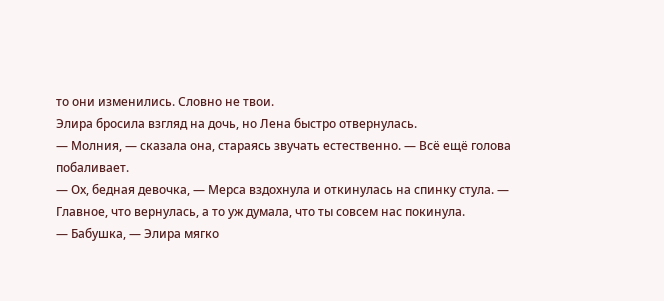то они изменились. Словно не твои.
Элира бросила взгляд на дочь, но Лена быстро отвернулась.
— Молния, — сказала она, стараясь звучать естественно. — Всё ещё голова побаливает.
— Ох, бедная девочка, — Мерса вздохнула и откинулась на спинку стула. — Главное, что вернулась, а то уж думала, что ты совсем нас покинула.
— Бабушка, — Элира мягко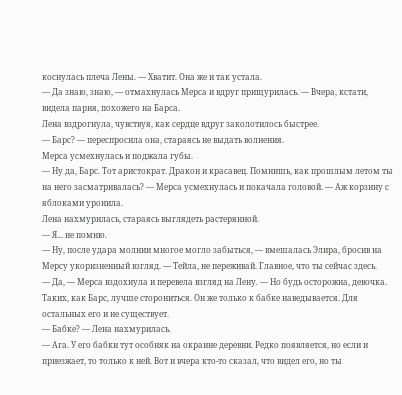коснулась плеча Лены. — Хватит. Она же и так устала.
— Да знаю, знаю, — отмахнулась Мерса и вдруг прищурилась. — Вчера, кстати, видела парня, похожего на Барса.
Лена вздрогнула, чувствуя, как сердце вдруг заколотилось быстрее.
— Барс? — переспросила она, стараясь не выдать волнения.
Мерса усмехнулась и поджала губы.
— Ну да, Барс. Тот аристократ. Дракон и красавец. Помнишь, как прошлым летом ты на него засматривалась? — Мерса усмехнулась и покачала головой. — Аж корзину с яблоками уронила.
Лена нахмурилась, стараясь выглядеть растерянной.
— Я... не помню.
— Ну, после удара молнии многое могло забыться, — вмешалась Элира, бросив на Мерсу укоризненный взгляд. — Тейла, не переживай. Главное, что ты сейчас здесь.
— Да, — Мерса вздохнула и перевела взгляд на Лену. — Но будь осторожна, девочка. Таких, как Барс, лучше сторониться. Он же только к бабке наведывается. Для остальных его и не существует.
— Бабке? — Лена нахмурилась.
— Ага. У его бабки тут особняк на окраине деревни. Редко появляется, но если и приезжает, то только к ней. Вот и вчера кто-то сказал, что видел его, но ты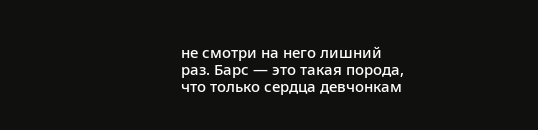не смотри на него лишний раз. Барс — это такая порода, что только сердца девчонкам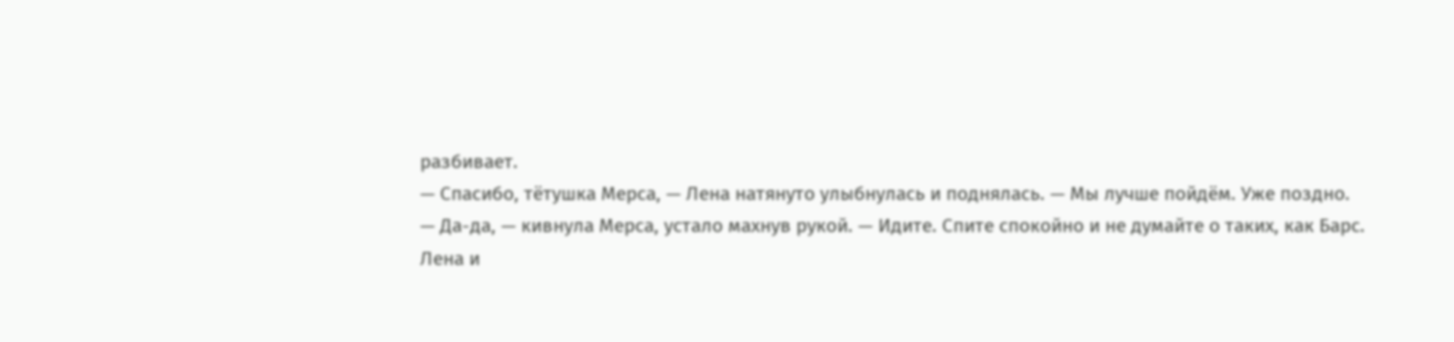разбивает.
— Спасибо, тётушка Мерса, — Лена натянуто улыбнулась и поднялась. — Мы лучше пойдём. Уже поздно.
— Да-да, — кивнула Мерса, устало махнув рукой. — Идите. Спите спокойно и не думайте о таких, как Барс.
Лена и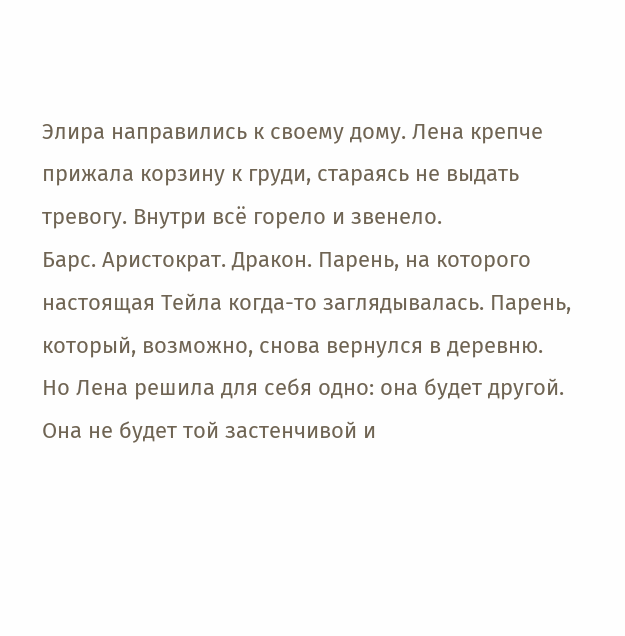Элира направились к своему дому. Лена крепче прижала корзину к груди, стараясь не выдать тревогу. Внутри всё горело и звенело.
Барс. Аристократ. Дракон. Парень, на которого настоящая Тейла когда-то заглядывалась. Парень, который, возможно, снова вернулся в деревню.
Но Лена решила для себя одно: она будет другой. Она не будет той застенчивой и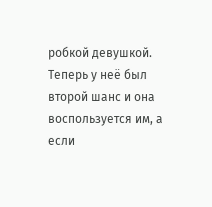робкой девушкой. Теперь у неё был второй шанс и она воспользуется им, а если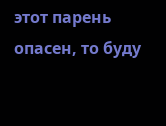этот парень опасен, то буду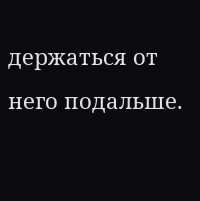держаться от него подальше.